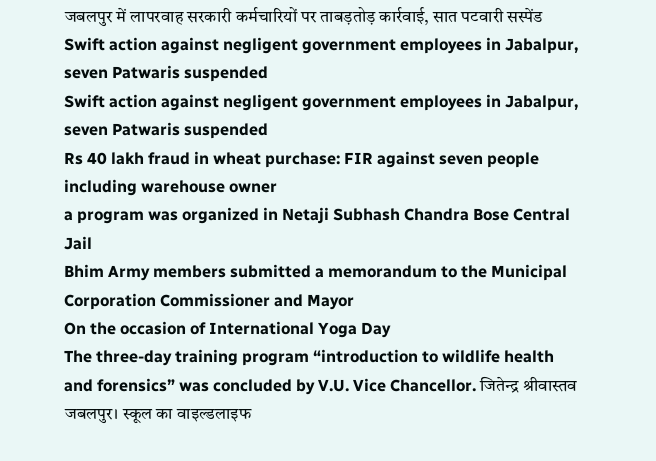जबलपुर में लापरवाह सरकारी कर्मचारियों पर ताबड़तोड़ कार्रवाई, सात पटवारी सस्पेंड
Swift action against negligent government employees in Jabalpur, seven Patwaris suspended
Swift action against negligent government employees in Jabalpur, seven Patwaris suspended
Rs 40 lakh fraud in wheat purchase: FIR against seven people including warehouse owner
a program was organized in Netaji Subhash Chandra Bose Central Jail
Bhim Army members submitted a memorandum to the Municipal Corporation Commissioner and Mayor
On the occasion of International Yoga Day
The three-day training program “introduction to wildlife health and forensics” was concluded by V.U. Vice Chancellor. जितेन्द्र श्रीवास्तव जबलपुर। स्कूल का वाइल्डलाइफ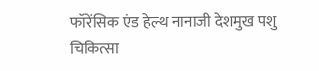फॉरेंसिक एंड हेल्थ नानाजी देशमुख पशु चिकित्सा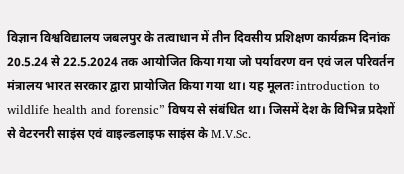विज्ञान विश्वविद्यालय जबलपुर के तत्वाधान में तीन दिवसीय प्रशिक्षण कार्यक्रम दिनांक 20.5.24 से 22.5.2024 तक आयोजित किया गया जो पर्यावरण वन एवं जल परिवर्तन मंत्रालय भारत सरकार द्वारा प्रायोजित किया गया था। यह मूलतः introduction to wildlife health and forensic” विषय से संबंधित था। जिसमें देश के विभिन्न प्रदेशों से वेटरनरी साइंस एवं वाइल्डलाइफ साइंस के M.V.Sc.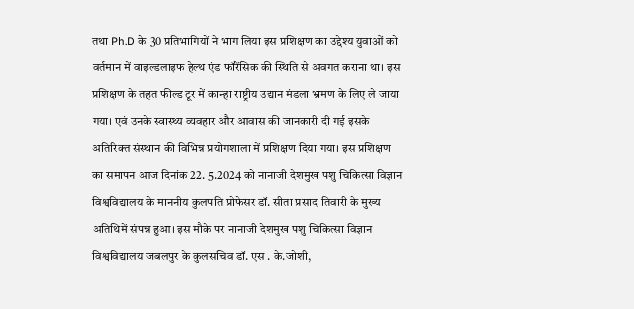तथा Ph.D के 30 प्रतिभागियों ने भाग लिया इस प्रशिक्षण का उद्देश्य युवाओं को वर्तमान में वाइल्डलाइफ हेल्थ एंड फॉरेंसिक की स्थिति से अवगत कराना था। इस प्रशिक्षण के तहत फील्ड टूर में कान्हा राष्ट्रीय उद्यान मंडला भ्रमण के लिए ले जाया गया। एवं उनके स्वास्थ्य व्यवहार और आवास की जानकारी दी गई इसके अतिरिक्त संस्थान की विभिन्न प्रयोगशाला में प्रशिक्षण दिया गया। इस प्रशिक्षण का समापन आज दिनांक 22. 5.2024 को नानाजी देशमुख पशु चिकित्सा विज्ञान विश्वविद्यालय के माननीय कुलपति प्रोफेसर डॉ. सीता प्रसाद तिवारी के मुख्य अतिथिमें संपन्न हुआ। इस मौके पर नानाजी देशमुख पशु चिकित्सा विज्ञान विश्वविद्यालय जबलपुर के कुलसचिव डॉ. एस . के.जोशी,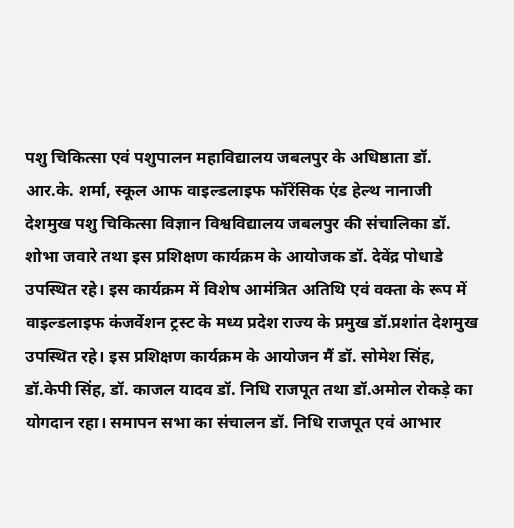पशु चिकित्सा एवं पशुपालन महाविद्यालय जबलपुर के अधिष्ठाता डॉ. आर.के. शर्मा, स्कूल आफ वाइल्डलाइफ फॉरेंसिक एंड हेल्थ नानाजी देशमुख पशु चिकित्सा विज्ञान विश्वविद्यालय जबलपुर की संचालिका डॉ. शोभा जवारे तथा इस प्रशिक्षण कार्यक्रम के आयोजक डॉ. देवेंद्र पोधाडे उपस्थित रहे। इस कार्यक्रम में विशेष आमंत्रित अतिथि एवं वक्ता के रूप में वाइल्डलाइफ कंजर्वेशन ट्रस्ट के मध्य प्रदेश राज्य के प्रमुख डॉ.प्रशांत देशमुख उपस्थित रहे। इस प्रशिक्षण कार्यक्रम के आयोजन मैं डॉ. सोमेश सिंह, डॉ.केपी सिंह, डॉ. काजल यादव डॉ. निधि राजपूत तथा डॉ.अमोल रोकड़े का योगदान रहा। समापन सभा का संचालन डॉ. निधि राजपूत एवं आभार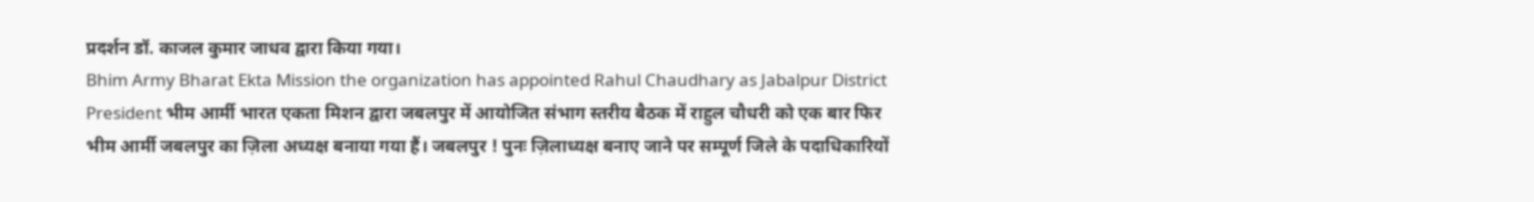प्रदर्शन डॉ. काजल कुमार जाधव द्वारा किया गया।
Bhim Army Bharat Ekta Mission the organization has appointed Rahul Chaudhary as Jabalpur District President भीम आर्मी भारत एकता मिशन द्वारा जबलपुर में आयोजित संभाग स्तरीय बैठक में राहुल चौधरी को एक बार फिर भीम आर्मी जबलपुर का ज़िला अध्यक्ष बनाया गया हैं। जबलपुर ! पुनः ज़िलाध्यक्ष बनाए जाने पर सम्पूर्ण जिले के पदाधिकारियों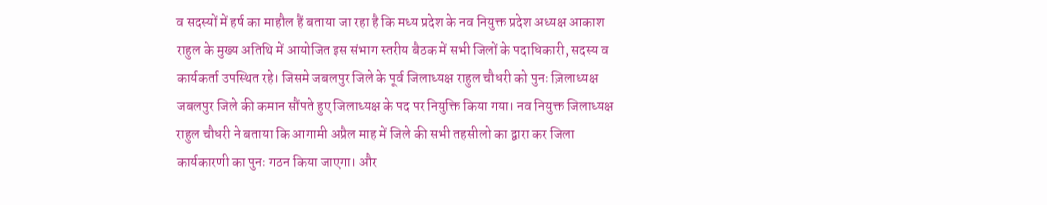व सदस्यों में हर्ष का माहौल हैं बताया जा रहा है कि मध्य प्रदेश के नव नियुक्त प्रदेश अध्यक्ष आकाश राहुल के मुख्य अतिथि में आयोजित इस संभाग स्तरीय बैठक में सभी जिलों के पदाधिकारी, सदस्य व कार्यकर्ता उपस्थित रहे। जिसमे जबलपुर जिले के पूर्व जिलाध्यक्ष राहुल चौधरी को पुनः ज़िलाध्यक्ष जबलपुर जिले की कमान सौंपते हुए जिलाध्यक्ष के पद पर नियुक्ति किया गया। नव नियुक्त जिलाध्यक्ष राहुल चौधरी ने बताया कि आगामी अप्रैल माह में जिले की सभी तहसीलो का द्वारा कर जिला कार्यकारणी का पुनः गठन किया जाएगा। और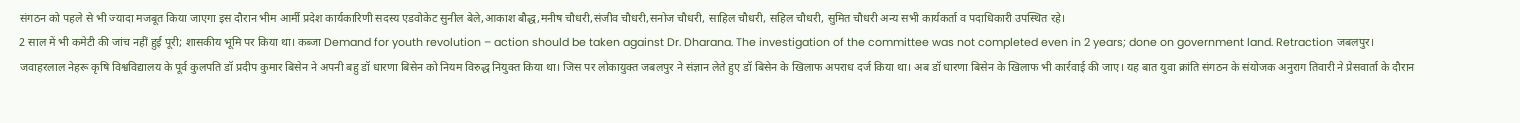संगठन को पहले से भी ज्यादा मजबूत किया जाएगा इस दौरान भीम आर्मी प्रदेश कार्यकारिणी सदस्य एडवोकेट सुनील बेले,आकाश बौद्ध,मनीष चौधरी,संजीव चौधरी,सनोज चौधरी, साहिल चौधरी, सहिल चौधरी, सुमित चौधरी अन्य सभी कार्यकर्ता व पदाधिकारी उपस्थित रहे।
2 साल में भी कमेटी की जांच नहीं हुई पूरी; शासकीय भूमि पर किया था। कब्जा Demand for youth revolution – action should be taken against Dr. Dharana. The investigation of the committee was not completed even in 2 years; done on government land. Retraction जबलपुर। जवाहरलाल नेहरू कृषि विश्वविद्यालय के पूर्व कुलपति डॉ प्रदीप कुमार बिसेन ने अपनी बहु डॉ धारणा बिसेन को नियम विरुद्ध नियुक्त किया था। जिस पर लोकायुक्त जबलपुर ने संज्ञान लेते हुए डॉ बिसेन के खिलाफ अपराध दर्ज किया था। अब डॉ धारणा बिसेन के खिलाफ भी कार्रवाई की जाए। यह बात युवा क्रांति संगठन के संयोजक अनुराग तिवारी ने प्रेसवार्ता के दौरान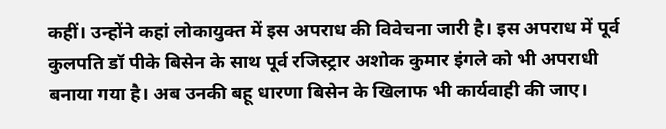कहीं। उन्होंने कहां लोकायुक्त में इस अपराध की विवेचना जारी है। इस अपराध में पूर्व कुलपति डॉ पीके बिसेन के साथ पूर्व रजिस्ट्रार अशोक कुमार इंगले को भी अपराधी बनाया गया है। अब उनकी बहू धारणा बिसेन के खिलाफ भी कार्यवाही की जाए।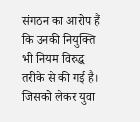संगठन का आरोप हैं कि उनकी नियुक्ति भी नियम विरुद्ध तरीके से की गई है। जिसको लेकर युवा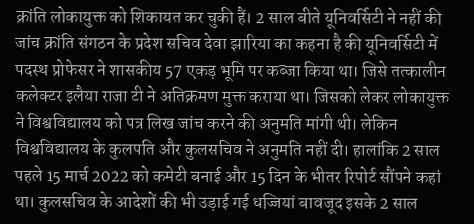क्रांति लोकायुक्त को शिकायत कर चुकी हैं। 2 साल बीते यूनिवर्सिटी ने नहीं की जांच क्रांति संगठन के प्रदेश सचिव देवा झारिया का कहना है की यूनिवर्सिटी में पदस्थ प्रोफेसर ने शासकीय 57 एकड़ भूमि पर कब्जा किया था। जिसे तत्कालीन कलेक्टर इलैया राजा टी ने अतिक्रमण मुक्त कराया था। जिसको लेकर लोकायुक्त ने विश्वविद्यालय को पत्र लिख जांच करने की अनुमति मांगी थी। लेकिन विश्वविद्यालय के कुलपति और कुलसचिव ने अनुमति नहीं दी। हालांकि 2 साल पहले 15 मार्च 2022 को कमेटी बनाई और 15 दिन के भीतर रिपोर्ट सौंपने कहां था। कुलसचिव के आदेशों की भी उड़ाई गई धज्जियां बावजूद इसके 2 साल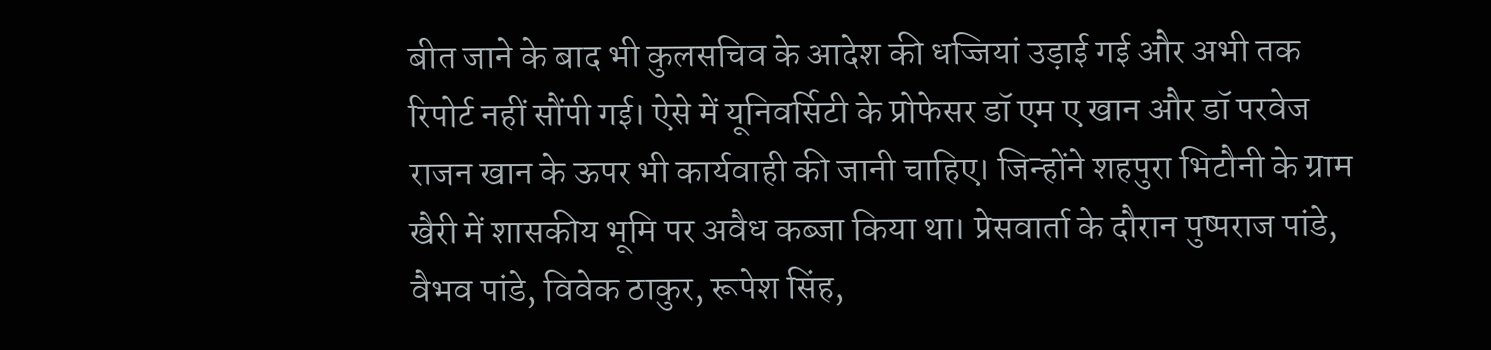बीत जाने के बाद भी कुलसचिव के आदेश की धज्जियां उड़ाई गई और अभी तक रिपोर्ट नहीं सौंपी गई। ऐसे में यूनिवर्सिटी के प्रोफेसर डॉ एम ए खान और डॉ परवेज राजन खान के ऊपर भी कार्यवाही की जानी चाहिए। जिन्होंने शहपुरा भिटौनी के ग्राम खैरी में शासकीय भूमि पर अवैध कब्जा किया था। प्रेसवार्ता के दौरान पुष्पराज पांडे, वैभव पांडे, विवेक ठाकुर, रूपेश सिंह,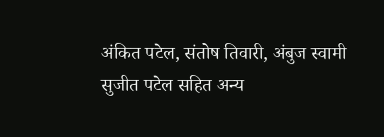अंकित पटेल, संतोष तिवारी, अंबुज स्वामी सुजीत पटेल सहित अन्य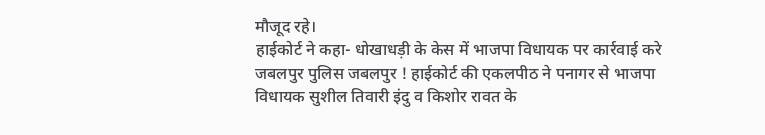मौजूद रहे।
हाईकोर्ट ने कहा- धोखाधड़ी के केस में भाजपा विधायक पर कार्रवाई करे जबलपुर पुलिस जबलपुर ! हाईकोर्ट की एकलपीठ ने पनागर से भाजपा विधायक सुशील तिवारी इंदु व किशोर रावत के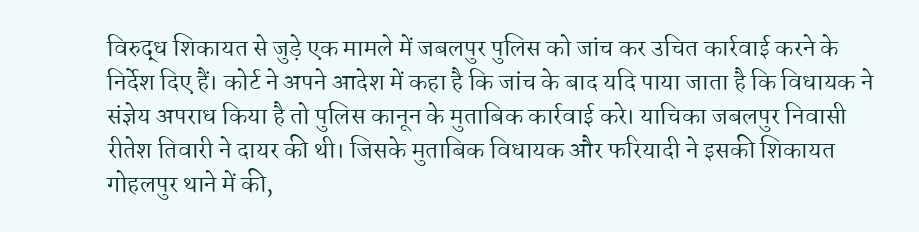विरुद्ध शिकायत से जुड़े एक मामले में जबलपुर पुलिस को जांच कर उचित कार्रवाई करने के निर्देश दिए हैं। कोर्ट ने अपने आदेश में कहा है कि जांच के बाद यदि पाया जाता है कि विधायक ने संज्ञेय अपराध किया है तो पुलिस कानून के मुताबिक कार्रवाई करे। याचिका जबलपुर निवासी रीतेश तिवारी ने दायर की थी। जिसके मुताबिक विधायक और फरियादी ने इसकी शिकायत गोहलपुर थाने में की,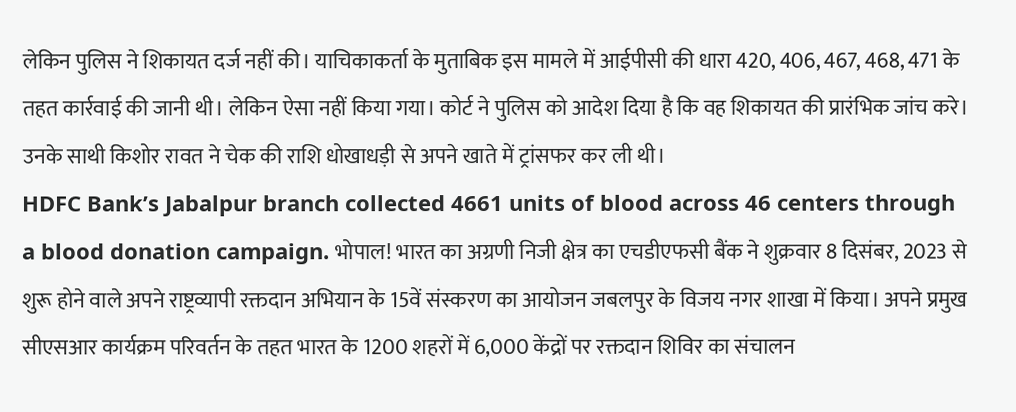लेकिन पुलिस ने शिकायत दर्ज नहीं की। याचिकाकर्ता के मुताबिक इस मामले में आईपीसी की धारा 420, 406, 467, 468, 471 के तहत कार्रवाई की जानी थी। लेकिन ऐसा नहीं किया गया। कोर्ट ने पुलिस को आदेश दिया है कि वह शिकायत की प्रारंभिक जांच करे। उनके साथी किशोर रावत ने चेक की राशि धोखाधड़ी से अपने खाते में ट्रांसफर कर ली थी।
HDFC Bank’s Jabalpur branch collected 4661 units of blood across 46 centers through a blood donation campaign. भोपाल! भारत का अग्रणी निजी क्षेत्र का एचडीएफसी बैंक ने शुक्रवार 8 दिसंबर, 2023 से शुरू होने वाले अपने राष्ट्रव्यापी रक्तदान अभियान के 15वें संस्करण का आयोजन जबलपुर के विजय नगर शाखा में किया। अपने प्रमुख सीएसआर कार्यक्रम परिवर्तन के तहत भारत के 1200 शहरों में 6,000 केंद्रों पर रक्तदान शिविर का संचालन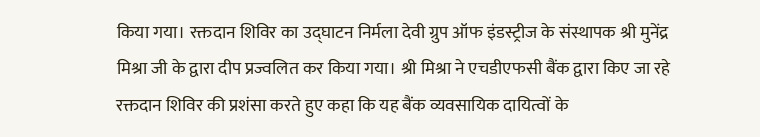किया गया। रक्तदान शिविर का उद्घाटन निर्मला देवी ग्रुप ऑफ इंडस्ट्रीज के संस्थापक श्री मुनेंद्र मिश्रा जी के द्वारा दीप प्रज्वलित कर किया गया। श्री मिश्रा ने एचडीएफसी बैंक द्वारा किए जा रहे रक्तदान शिविर की प्रशंसा करते हुए कहा कि यह बैंक व्यवसायिक दायित्वों के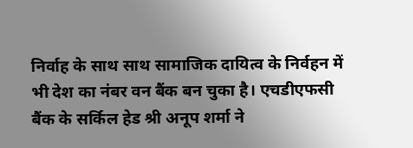निर्वाह के साथ साथ सामाजिक दायित्व के निर्वहन में भी देश का नंबर वन बैंक बन चुका है। एचडीएफसी बैंक के सर्किल हेड श्री अनूप शर्मा ने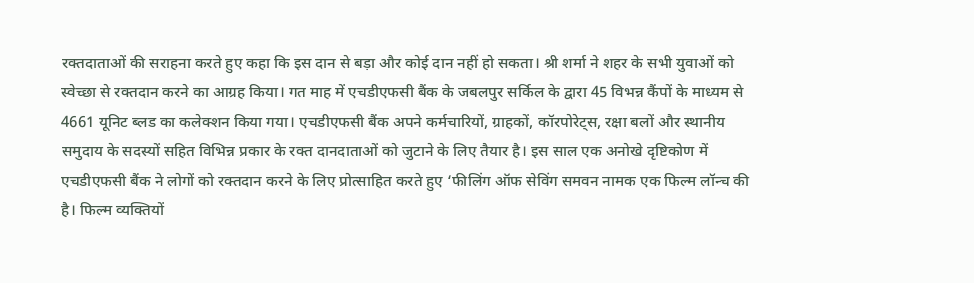रक्तदाताओं की सराहना करते हुए कहा कि इस दान से बड़ा और कोई दान नहीं हो सकता। श्री शर्मा ने शहर के सभी युवाओं को स्वेच्छा से रक्तदान करने का आग्रह किया। गत माह में एचडीएफसी बैंक के जबलपुर सर्किल के द्वारा 45 विभन्न कैंपों के माध्यम से 4661 यूनिट ब्लड का कलेक्शन किया गया। एचडीएफसी बैंक अपने कर्मचारियों, ग्राहकों, कॉरपोरेट्स, रक्षा बलों और स्थानीय समुदाय के सदस्यों सहित विभिन्न प्रकार के रक्त दानदाताओं को जुटाने के लिए तैयार है। इस साल एक अनोखे दृष्टिकोण में एचडीएफसी बैंक ने लोगों को रक्तदान करने के लिए प्रोत्साहित करते हुए ‘फीलिंग ऑफ सेविंग समवन नामक एक फिल्म लॉन्च की है। फिल्म व्यक्तियों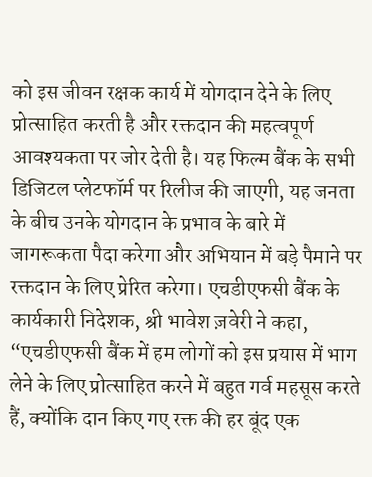को इस जीवन रक्षक कार्य में योगदान देने के लिए प्रोत्साहित करती है और रक्तदान की महत्वपूर्ण आवश्यकता पर जोर देती है। यह फिल्म बैंक के सभी डिजिटल प्लेटफॉर्म पर रिलीज की जाएगी, यह जनता के बीच उनके योगदान के प्रभाव के बारे में जागरूकता पैदा करेगा और अभियान में बड़े पैमाने पर रक्तदान के लिए प्रेरित करेगा। एचडीएफसी बैंक के कार्यकारी निदेशक, श्री भावेश ज़वेरी ने कहा, “एचडीएफसी बैंक में हम लोगों को इस प्रयास में भाग लेने के लिए प्रोत्साहित करने में बहुत गर्व महसूस करते हैं, क्योंकि दान किए गए रक्त की हर बूंद एक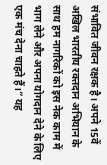संभावित जीवन रक्षक है। अपने 15वें अखिल भारतीय रक्तदान अभियान के साथ हम नागरिकों को इस नेक काम में भाग लेने और अपना योगदान देने के लिए एक मंच देना चाहते हैं।” यह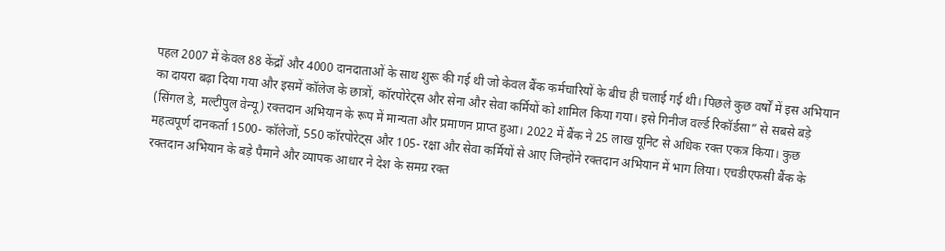पहल 2007 में केवल 88 केंद्रों और 4000 दानदाताओं के साथ शुरू की गई थी जो केवल बैंक कर्मचारियों के बीच ही चलाई गई थी। पिछले कुछ वर्षों में इस अभियान का दायरा बढ़ा दिया गया और इसमें कॉलेज के छात्रों, कॉरपोरेट्स और सेना और सेवा कर्मियों को शामिल किया गया। इसे गिनीज वर्ल्ड रिकॉर्डसा” से सबसे बड़े (सिंगल डे, मल्टीपुल वेन्यू) रक्तदान अभियान के रूप में मान्यता और प्रमाणन प्राप्त हुआ। 2022 में बैंक ने 25 लाख यूनिट से अधिक रक्त एकत्र किया। कुछ महत्वपूर्ण दानकर्ता 1500- कॉलेजों, 550 कॉरपोरेट्स और 105- रक्षा और सेवा कर्मियों से आए जिन्होंने रक्तदान अभियान में भाग लिया। एचडीएफसी बैंक के रक्तदान अभियान के बड़े पैमाने और व्यापक आधार ने देश के समग्र रक्त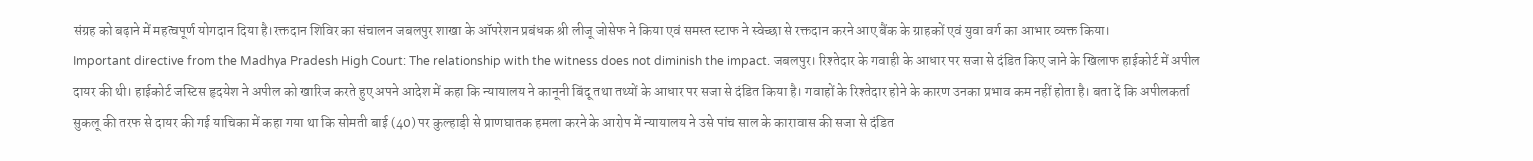संग्रह को बढ़ाने में महत्वपूर्ण योगदान दिया है।रक्तदान शिविर का संचालन जबलपुर शाखा के ऑपरेशन प्रबंधक श्री लीजू जोसेफ ने किया एवं समस्त स्टाफ ने स्वेच्छा से रक्तदान करने आए बैंक के ग्राहकों एवं युवा वर्ग का आभार व्यक्त किया।
Important directive from the Madhya Pradesh High Court: The relationship with the witness does not diminish the impact. जबलपुर। रिश्तेदार के गवाही के आधार पर सजा से दंडित किए जाने के खिलाफ हाईकोर्ट में अपील दायर की थी। हाईकोर्ट जस्टिस हृदयेश ने अपील को खारिज करते हुए अपने आदेश में कहा कि न्यायालय ने कानूनी बिंदू तथा तथ्यों के आधार पर सजा से दंडित किया है। गवाहों के रिश्तेदार होने के कारण उनका प्रभाव कम नहीं होता है। बता दें कि अपीलकर्ता सुकलू की तरफ से दायर की गई याचिका में कहा गया था कि सोमती बाई (40) पर कुल्हाड़ी से प्राणघातक हमला करने के आरोप में न्यायालय ने उसे पांच साल के कारावास की सजा से दंडित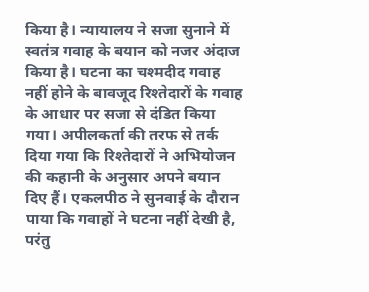किया है। न्यायालय ने सजा सुनाने में स्वतंत्र गवाह के बयान को नजर अंदाज किया है। घटना का चश्मदीद गवाह नहीं होने के बावजूद रिश्तेदारों के गवाह के आधार पर सजा से दंडित किया गया। अपीलकर्ता की तरफ से तर्क दिया गया कि रिश्तेदारों ने अभियोजन की कहानी के अनुसार अपने बयान दिए हैं। एकलपीठ ने सुनवाई के दौरान पाया कि गवाहों ने घटना नहीं देखी है, परंतु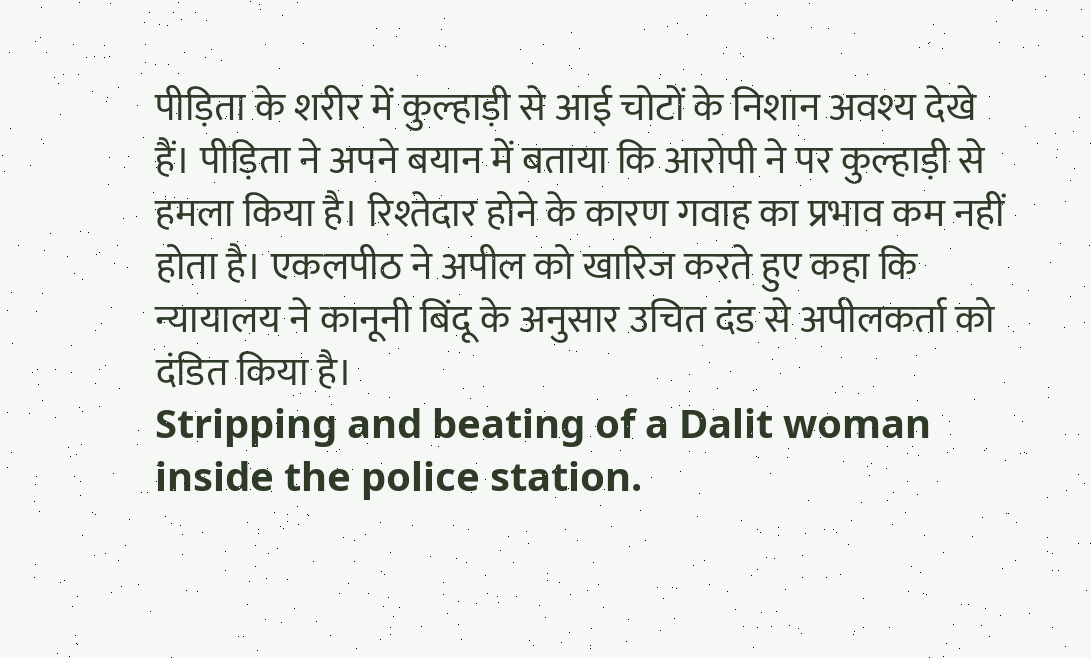पीड़िता के शरीर में कुल्हाड़ी से आई चोटों के निशान अवश्य देखे हैं। पीड़िता ने अपने बयान में बताया कि आरोपी ने पर कुल्हाड़ी से हमला किया है। रिश्तेदार होने के कारण गवाह का प्रभाव कम नहीं होता है। एकलपीठ ने अपील को खारिज करते हुए कहा कि न्यायालय ने कानूनी बिंदू के अनुसार उचित दंड से अपीलकर्ता को दंडित किया है।
Stripping and beating of a Dalit woman inside the police station.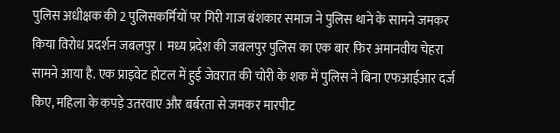पुलिस अधीक्षक की 2 पुलिसकर्मियों पर गिरी गाज बंशकार समाज ने पुलिस थाने के सामने जमकर किया विरोध प्रदर्शन जबलपुर । मध्य प्रदेश की जबलपुर पुलिस का एक बार फिर अमानवीय चेहरा सामने आया है. एक प्राइवेट होटल में हुई जेवरात की चोरी के शक में पुलिस ने बिना एफआईआर दर्ज किए, महिला के कपड़े उतरवाए और बर्बरता से जमकर मारपीट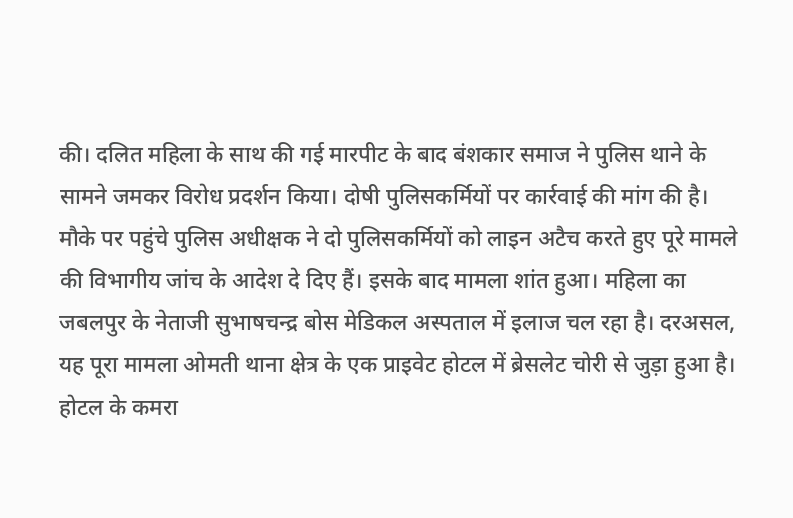की। दलित महिला के साथ की गई मारपीट के बाद बंशकार समाज ने पुलिस थाने के सामने जमकर विरोध प्रदर्शन किया। दोषी पुलिसकर्मियों पर कार्रवाई की मांग की है। मौके पर पहुंचे पुलिस अधीक्षक ने दो पुलिसकर्मियों को लाइन अटैच करते हुए पूरे मामले की विभागीय जांच के आदेश दे दिए हैं। इसके बाद मामला शांत हुआ। महिला का जबलपुर के नेताजी सुभाषचन्द्र बोस मेडिकल अस्पताल में इलाज चल रहा है। दरअसल, यह पूरा मामला ओमती थाना क्षेत्र के एक प्राइवेट होटल में ब्रेसलेट चोरी से जुड़ा हुआ है। होटल के कमरा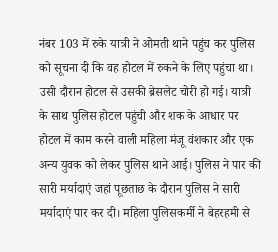नंबर 103 में रुके यात्री ने ओमती थाने पहुंच कर पुलिस को सूचना दी कि वह होटल में रुकने के लिए पहुंचा था। उसी दौरान होटल से उसकी ब्रेसलेट चोरी हो गई। यात्री के साथ पुलिस होटल पहुंची और शक के आधार पर होटल में काम करने वाली महिला मंजू वंशकार और एक अन्य युवक को लेकर पुलिस थाने आई। पुलिस ने पार की सारी मर्यादाएं जहां पूछताछ के दौरान पुलिस ने सारी मर्यादाएं पार कर दी। महिला पुलिसकर्मी ने बेहरहमी से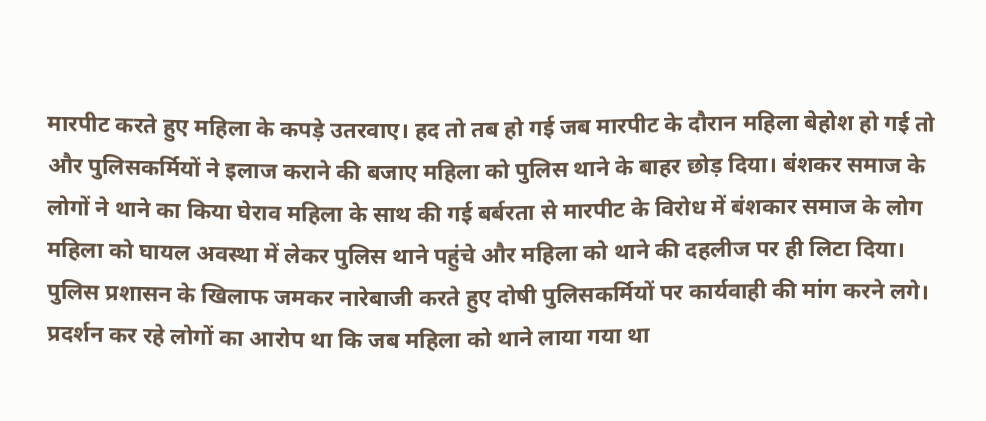मारपीट करते हुए महिला के कपड़े उतरवाए। हद तो तब हो गई जब मारपीट के दौरान महिला बेहोश हो गई तो और पुलिसकर्मियों ने इलाज कराने की बजाए महिला को पुलिस थाने के बाहर छोड़ दिया। बंशकर समाज के लोगों ने थाने का किया घेराव महिला के साथ की गई बर्बरता से मारपीट के विरोध में बंशकार समाज के लोग महिला को घायल अवस्था में लेकर पुलिस थाने पहुंचे और महिला को थाने की दहलीज पर ही लिटा दिया। पुलिस प्रशासन के खिलाफ जमकर नारेबाजी करते हुए दोषी पुलिसकर्मियों पर कार्यवाही की मांग करने लगे। प्रदर्शन कर रहे लोगों का आरोप था कि जब महिला को थाने लाया गया था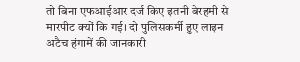तो बिना एफआईआर दर्ज किए इतनी बेरहमी से मारपीट क्यों कि गई। दो पुलिसकर्मी हुए लाइन अटैच हंगामें की जानकारी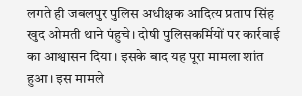लगते ही जबलपुर पुलिस अधीक्षक आदित्य प्रताप सिंह खुद ओमती थाने पंहुचे। दोषी पुलिसकर्मियों पर कार्रवाई का आश्वासन दिया। इसके बाद यह पूरा मामला शांत हुआ। इस मामले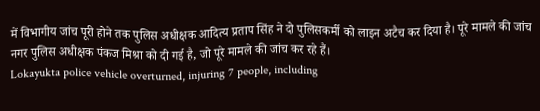में विभागीय जांच पूरी होने तक पुलिस अधीक्षक आदित्य प्रताप सिंह ने दो पुलिसकर्मी को लाइन अटैच कर दिया है। पूरे मामले की जांच नगर पुलिस अधीक्षक पंकज मिश्रा को दी गई है, जो पूरे मामले की जांच कर रहे हैं।
Lokayukta police vehicle overturned, injuring 7 people, including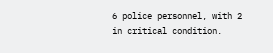6 police personnel, with 2 in critical condition.